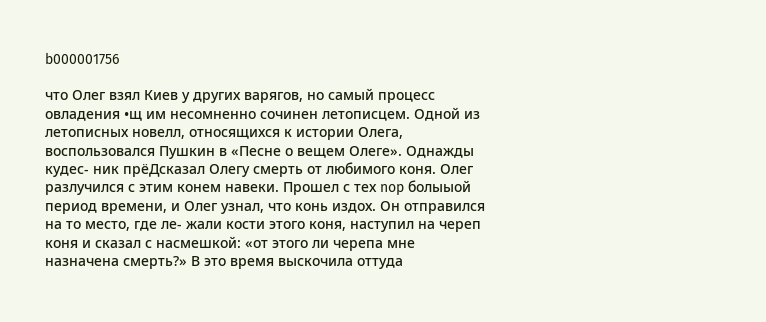b000001756

что Олег взял Киев у других варягов, но самый процесс овладения •щ им несомненно сочинен летописцем. Одной из летописных новелл, относящихся к истории Олега, воспользовался Пушкин в «Песне о вещем Олеге». Однажды кудес- ник прёДсказал Олегу смерть от любимого коня. Олег разлучился с этим конем навеки. Прошел с тех nop болыыой период времени, и Олег узнал, что конь издох. Он отправился на то место, где ле- жали кости этого коня, наступил на череп коня и сказал с насмешкой: «от этого ли черепа мне назначена смерть?» В это время выскочила оттуда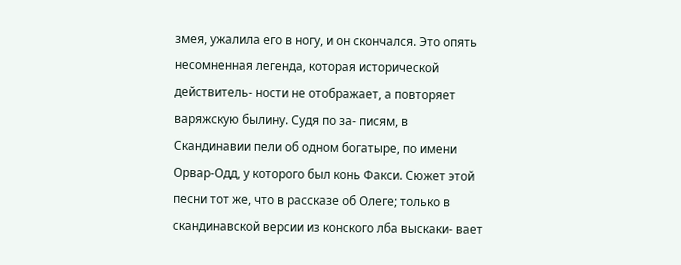змея, ужалила его в ногу, и он скончался. Это опять несомненная легенда, которая исторической действитель- ности не отображает, а повторяет варяжскую былину. Судя по за- писям, в Скандинавии пели об одном богатыре, по имени Орвар-Одд, у которого был конь Факси. Сюжет этой песни тот же, что в рассказе об Олеге; только в скандинавской версии из конского лба выскаки- вает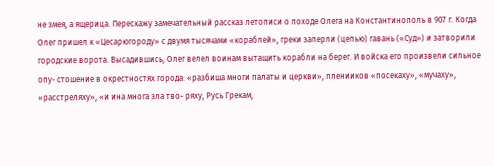не змея, а ящерица. Перескажу замечательный рассказ летописи о походе Олега на Константинополь в 907 г. Когда Олег пришел к «Цесарюгороду» с двумя тысячами «кораблей», греки заперли (цепью) гавань («Суд») и затворили городские ворота. Высадившись, Олег велел воинам вытащить корабли на берег. И войска его произвели сильное опу- стошение в окрестностях города: «разбиша многи палаты и церкви», пленииков «посекаху», «мучаху», «расстреляху», «и ина многа зла тво- ряху, Русь Грекам,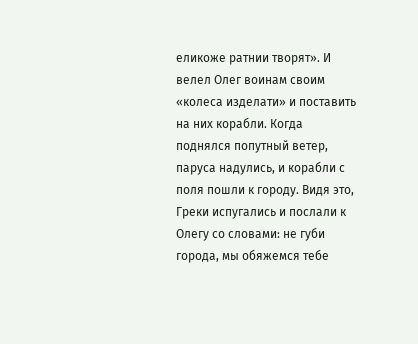еликоже ратнии творят». И велел Олег воинам своим «колеса изделати» и поставить на них корабли. Когда поднялся попутный ветер, паруса надулись, и корабли с поля пошли к городу. Видя это, Греки испугались и послали к Олегу со словами: не губи города, мы обяжемся тебе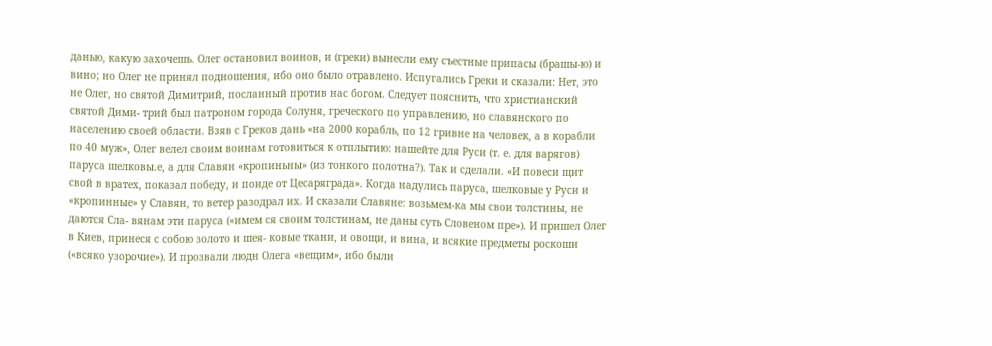данью, какую захочешь. Олег остановил воинов, и (греки) вынесли ему съестные припасы (брашы-ю) и вино; но Олег не принял подношения, ибо оно было отравлено. Испугались Греки и сказали: Нет, это не Олег, но святой Димитрий, посланный против нас богом. Следует пояснить, что христианский святой Дими- трий был патроном города Солуня, греческого по управлению, но славянского по населению своей области. Взяв с Греков дань «на 2000 корабль, по 12 гривне на человек, а в корабли по 40 муж», Олег велел своим воинам готовиться к отплытию: нашейте для Руси (т. е. для варягов) паруса шелковы.е, а для Славян «кропиньны» (из тонкого полотна?). Так и сделали. «И повеси щит свой в вратех, показал победу, и поиде от Цесаряграда». Когда надулись паруса, шелковые у Руси и «кропинные» у Славян, то ветер разодрал их. И сказали Славяне: возьмем-ка мы свои толстины, не даются Сла- вянам эти паруса («имем ся своим толстинам, не даны суть Словеном пре»). И пришел Олег в Киев, принеся с собою золото и шея- ковые ткани, и овощи, и вина, и всякие предметы роскоши («всяко узорочие»). И прозвали людн Олега «вещим», ибо были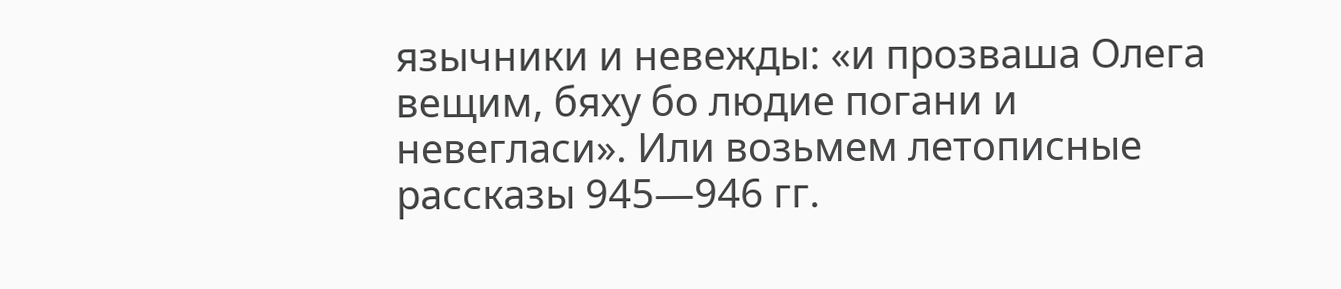язычники и невежды: «и прозваша Олега вещим, бяху бо людие погани и невегласи». Или возьмем летописные рассказы 945—946 гг.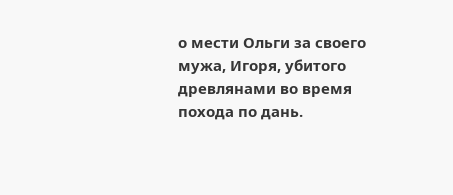о мести Ольги за своего мужа, Игоря, убитого древлянами во время похода по дань.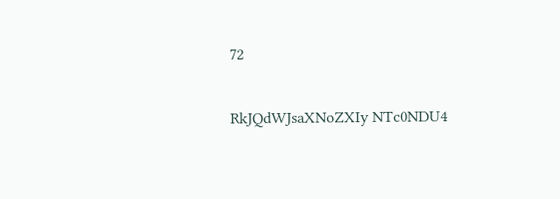72

RkJQdWJsaXNoZXIy NTc0NDU4